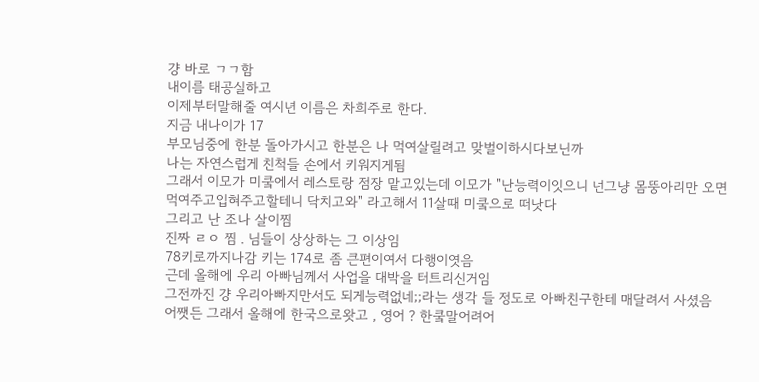걍 바로 ㄱㄱ함
내이름 태공실하고
이제부터말해줄 여시년 이름은 차희주로 한다.
지금 내나이가 17
부모님중에 한분 돌아가시고 한분은 나 먹여살릴려고 맞벌이하시다보닌까
나는 자연스럽게 친척들 손에서 키워지게됨
그래서 이모가 미쿸에서 레스토랑 점장 맡고있는데 이모가 "난능력이잇으니 넌그냥 몸뚱아리만 오면 먹여주고입혀주고할테니 닥치고와" 라고해서 11살때 미쿸으로 떠낫다
그리고 난 조나 살이찜
진짜 ㄹㅇ 찜 . 님들이 상상하는 그 이상임
78키로까지나감 키는 174로 좀 큰편이여서 다행이엿음
근데 올해에 우리 아빠님께서 사업을 대박을 터트리신거임
그전까진 걍 우리아빠지만서도 되게능력없네;;라는 생각 들 정도로 아빠친구한테 매달려서 사셨음
어쨋든 그래서 올해에 한국으로왓고 , 영어 ? 한쿸말어려어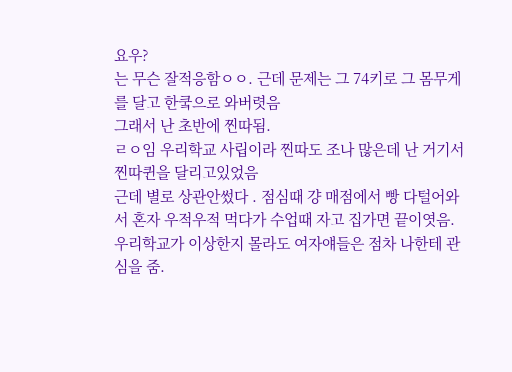요우?
는 무슨 잘적응함ㅇㅇ. 근데 문제는 그 74키로 그 몸무게를 달고 한쿸으로 와버렷음
그래서 난 초반에 찐따됨.
ㄹㅇ임 우리학교 사립이라 찐따도 조나 많은데 난 거기서 찐따퀸을 달리고있었음
근데 별로 상관안썼다 . 점심때 걍 매점에서 빵 다털어와서 혼자 우적우적 먹다가 수업때 자고 집가면 끝이엿음.
우리학교가 이상한지 몰라도 여자얘들은 점차 나한테 관심을 줌.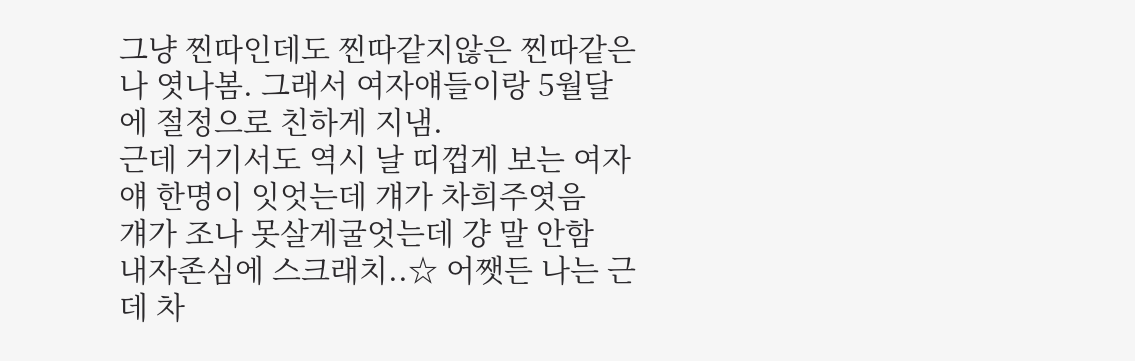그냥 찐따인데도 찐따같지않은 찐따같은 나 엿나봄. 그래서 여자얘들이랑 5월달에 절정으로 친하게 지냄.
근데 거기서도 역시 날 띠껍게 보는 여자얘 한명이 잇엇는데 걔가 차희주엿음
걔가 조나 못살게굴엇는데 걍 말 안함
내자존심에 스크래치..☆ 어쨋든 나는 근데 차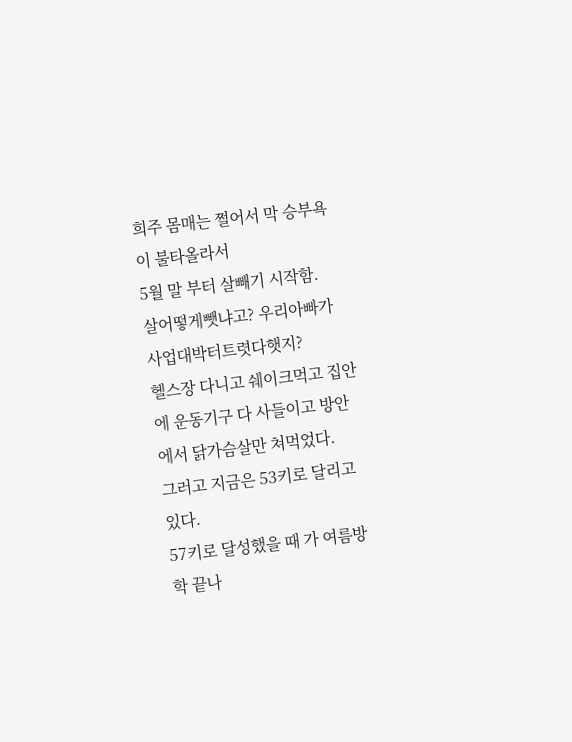희주 몸매는 쩔어서 막 승부욕이 불타올라서
5월 말 부터 살빼기 시작함.
살어떻게뺏냐고? 우리아빠가 사업대박터트렷다햇지?
헬스장 다니고 쉐이크먹고 집안에 운동기구 다 사들이고 방안에서 닭가슴살만 쳐먹었다.
그러고 지금은 53키로 달리고있다.
57키로 달성했을 때 가 여름방학 끝나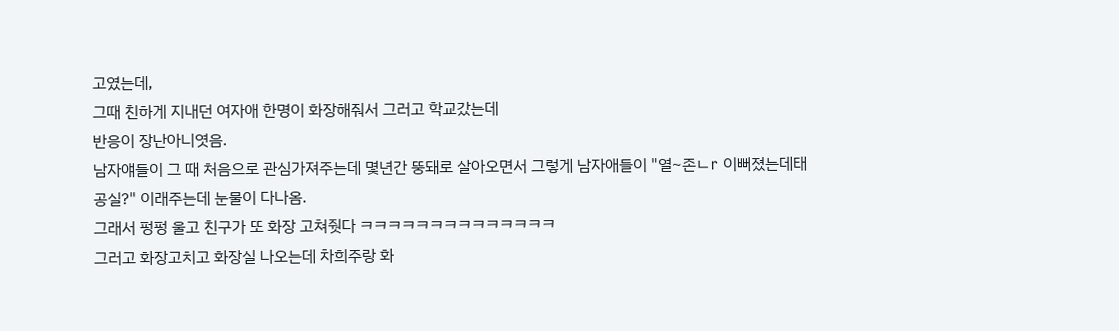고였는데,
그때 친하게 지내던 여자애 한명이 화장해줘서 그러고 학교갔는데
반응이 장난아니엿음.
남자얘들이 그 때 처음으로 관심가져주는데 몇년간 뚱돼로 살아오면서 그렇게 남자애들이 "열~존ㄴr 이뻐졌는데태공실?" 이래주는데 눈물이 다나옴.
그래서 펑펑 울고 친구가 또 화장 고쳐줫다 ㅋㅋㅋㅋㅋㅋㅋㅋㅋㅋㅋㅋㅋㅋ
그러고 화장고치고 화장실 나오는데 차희주랑 화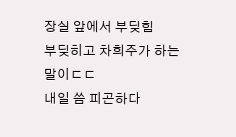장실 앞에서 부딪힘
부딪히고 차희주가 하는 말이ㄷㄷ
내일 씀 피곤하다